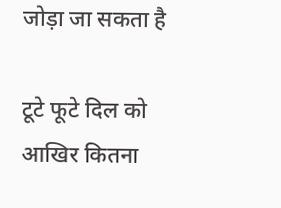जोड़ा जा सकता है

टूटे फूटे दिल को आखिर कितना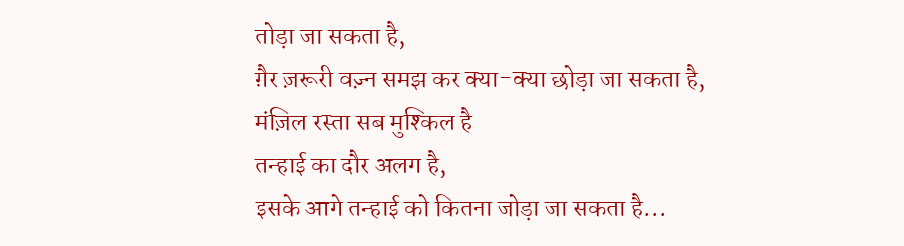तोड़ा जा सकता है,
ग़ैर ज़रूरी वज़्न समझ कर क्या-क्या छोड़ा जा सकता है,
मंज़िल रस्ता सब मुश्किल है
तन्हाई का दौर अलग है,
इसके आगे तन्हाई को कितना जोड़ा जा सकता है...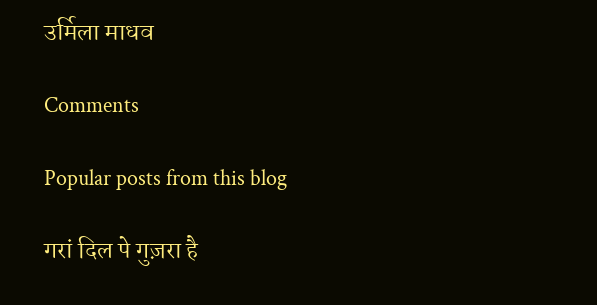उर्मिला माधव

Comments

Popular posts from this blog

गरां दिल पे गुज़रा है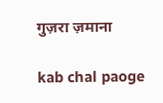गुज़रा ज़माना

kab chal paoge